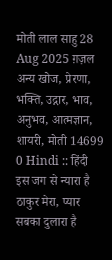मोती लाल साहु 28 Aug 2025 ग़ज़ल अन्य खोज, प्रेरणा, भक्ति, उद्गार, भाव, अनुभव, आत्मज्ञान, शायरी, मोती 14699 0 Hindi :: हिंदी
इस जग से न्यारा है ठाकुर मेरा, प्यार सबका दुलारा है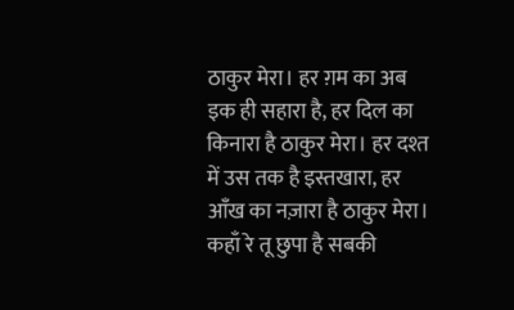ठाकुर मेरा। हर ग़म का अब इक ही सहारा है, हर दिल का किनारा है ठाकुर मेरा। हर दश्त में उस तक है इस्तखारा, हर आँख का नज़ारा है ठाकुर मेरा। कहाँ रे तू छुपा है सबकी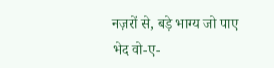नज़रों से, बड़े भाग्य जो पाए भेद वो-ए-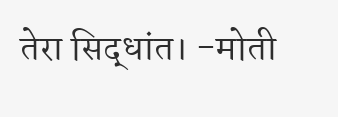तेरा सिद्धांत। -मोती